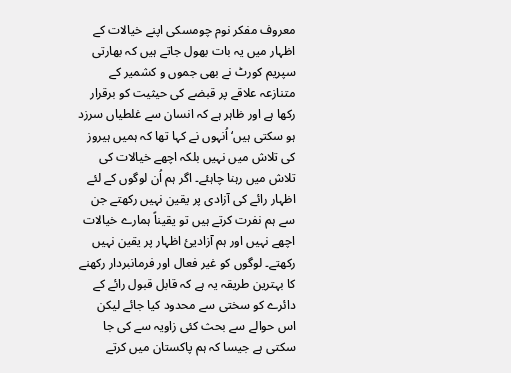معروف مفکر نوم چومسکی اپنے خیالات کے اظہار میں یہ بات بھول جاتے ہیں کہ بھارتی سپریم کورٹ نے بھی جموں و کشمیر کے متنازعہ علاقے پر قبضے کی حیثیت کو برقرار رکھا ہے اور ظاہر ہے کہ انسان سے غلطیاں سرزد ہو سکتی ہیں‘ اُنہوں نے کہا تھا کہ ہمیں ہیروز کی تلاش میں نہیں بلکہ اچھے خیالات کی تلاش میں رہنا چاہئے۔ اگر ہم اُن لوگوں کے لئے اظہار رائے کی آزادی پر یقین نہیں رکھتے جن سے ہم نفرت کرتے ہیں تو یقیناً ہمارے خیالات اچھے نہیں اور ہم آزادیئ اظہار پر یقین نہیں رکھتے۔ لوگوں کو غیر فعال اور فرمانبردار رکھنے کا بہترین طریقہ یہ ہے کہ قابل قبول رائے کے دائرے کو سختی سے محدود کیا جائے لیکن اس حوالے سے بحث کئی زاویہ سے کی جا سکتی ہے جیسا کہ ہم پاکستان میں کرتے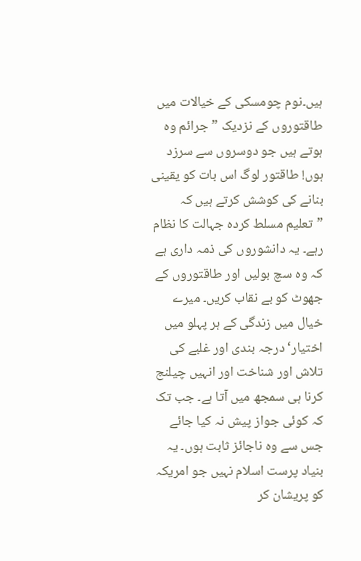ہیں۔نوم چومسکی کے خیالات میں طاقتوروں کے نزدیک ”جرائم وہ ہوتے ہیں جو دوسروں سے سرزد ہوں! طاقتور لوگ اس بات کو یقینی بنانے کی کوشش کرتے ہیں کہ ”تعلیم مسلط کردہ جہالت کا نظام رہے۔ یہ دانشوروں کی ذمہ داری ہے کہ وہ سچ بولیں اور طاقتوروں کے جھوٹ کو بے نقاب کریں۔ میرے خیال میں زندگی کے ہر پہلو میں اختیار‘ درجہ بندی اور غلبے کی تلاش اور شناخت اور انہیں چیلنج کرنا ہی سمجھ میں آتا ہے۔ جب تک کہ کوئی جواز پیش نہ کیا جائے جس سے وہ ناجائز ثابت ہوں۔ یہ بنیاد پرست اسلام نہیں جو امریکہ کو پریشان کر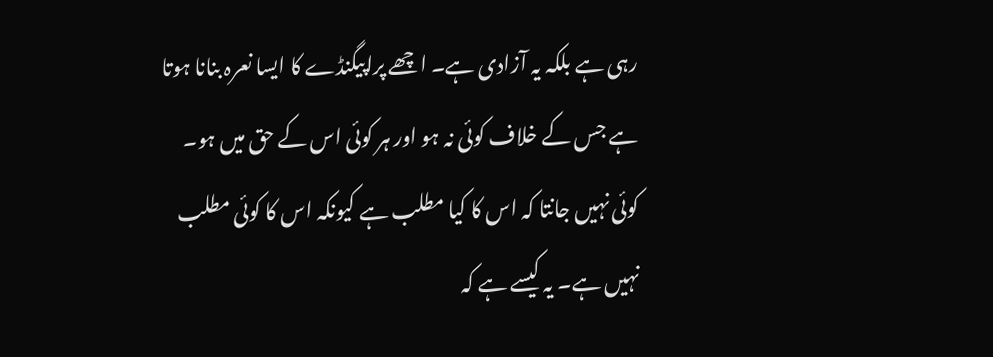رہی ہے بلکہ یہ آزادی ہے۔ اچھے پراپیگنڈے کا ایسا نعرہ بنانا ہوتا ہے جس کے خلاف کوئی نہ ہو اور ہر کوئی اس کے حق میں ہو۔ کوئی نہیں جانتا کہ اس کا کیا مطلب ہے کیونکہ اس کا کوئی مطلب نہیں ہے۔ یہ کیسے ہے کہ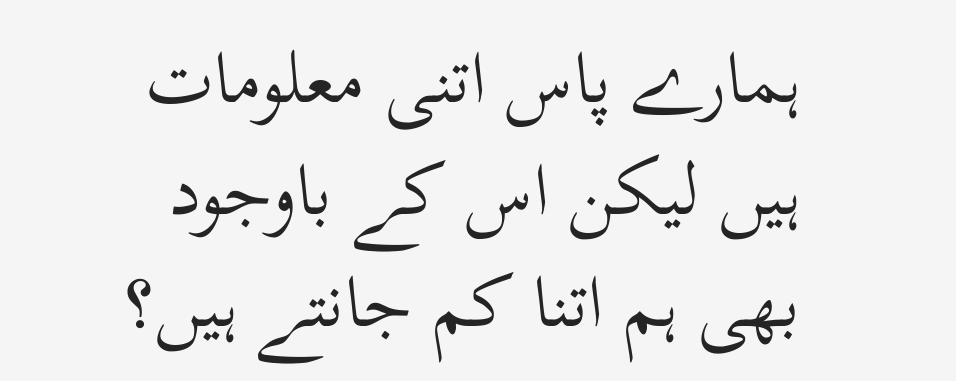ہمارے پاس اتنی معلومات ہیں لیکن اس کے باوجود بھی ہم اتنا کم جانتے ہیں؟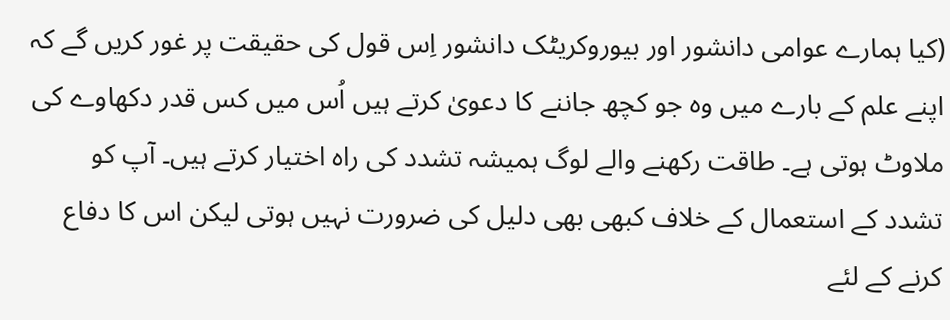(کیا ہمارے عوامی دانشور اور بیوروکریٹک دانشور اِس قول کی حقیقت پر غور کریں گے کہ اپنے علم کے بارے میں وہ جو کچھ جاننے کا دعویٰ کرتے ہیں اُس میں کس قدر دکھاوے کی ملاوٹ ہوتی ہے۔ طاقت رکھنے والے لوگ ہمیشہ تشدد کی راہ اختیار کرتے ہیں۔ آپ کو تشدد کے استعمال کے خلاف کبھی بھی دلیل کی ضرورت نہیں ہوتی لیکن اس کا دفاع کرنے کے لئے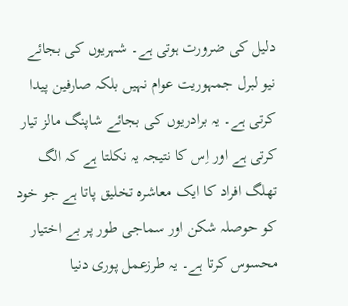دلیل کی ضرورت ہوتی ہے۔ شہریوں کی بجائے نیو لبرل جمہوریت عوام نہیں بلکہ صارفین پیدا کرتی ہے۔ یہ برادریوں کی بجائے شاپنگ مالز تیار کرتی ہے اور اِس کا نتیجہ یہ نکلتا ہے کہ الگ تھلگ افراد کا ایک معاشرہ تخلیق پاتا ہے جو خود کو حوصلہ شکن اور سماجی طور پر بے اختیار محسوس کرتا ہے۔ یہ طرزعمل پوری دنیا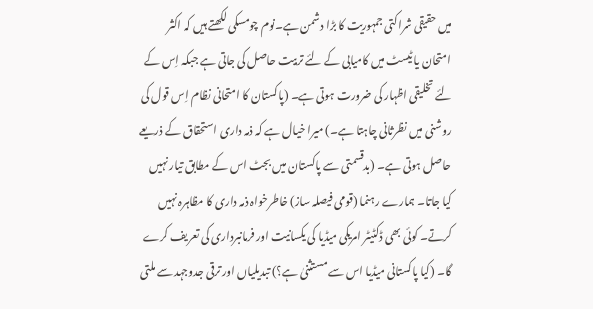میں حقیقی شراکتی جمہوریت کا بڑا دشمن ہے۔نوم چومسکی لکھتے ہیں کہ اکثر امتحان یا ٹیسٹ میں کامیابی کے لئے تربیت حاصل کی جاتی ہے جبکہ اِس کے لئے تخلیقی اظہار کی ضرورت ہوتی ہے۔ (پاکستان کا امتحانی نظام اِس قول کی روشنی میں نظرثانی چاہتا ہے۔) میرا خیال ہے کہ ذمہ داری استحقاق کے ذریعے حاصل ہوتی ہے۔ (بدقسمتی سے پاکستان میں بجٹ اس کے مطابق تیار نہیں کیا جاتا۔ ہمارے رہنما (قومی فیصلہ ساز) خاطرخواہ ذمہ داری کا مظاہرہ نہیں کرتے۔ کوئی بھی ڈکٹیٹر امریکی میڈیا کی یکسانیت اور فرمانبرداری کی تعریف کرے گا۔ (کیا پاکستانی میڈیا اس سے مستثنیٰ ہے؟) تبدیلیاں اور ترقی جدوجہد سے ملتی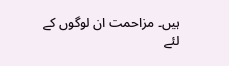ہیں۔ مزاحمت ان لوگوں کے لئے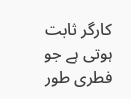کارگر ثابت ہوتی ہے جو فطری طور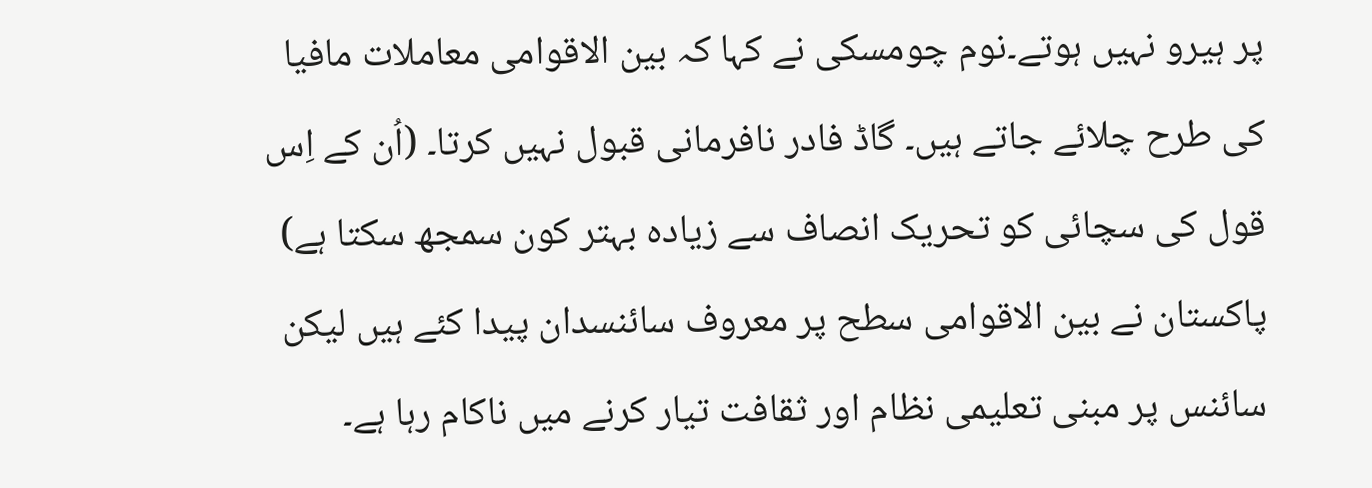پر ہیرو نہیں ہوتے۔نوم چومسکی نے کہا کہ بین الاقوامی معاملات مافیا کی طرح چلائے جاتے ہیں۔ گاڈ فادر نافرمانی قبول نہیں کرتا۔ (اُن کے اِس قول کی سچائی کو تحریک انصاف سے زیادہ بہتر کون سمجھ سکتا ہے) پاکستان نے بین الاقوامی سطح پر معروف سائنسدان پیدا کئے ہیں لیکن سائنس پر مبنی تعلیمی نظام اور ثقافت تیار کرنے میں ناکام رہا ہے۔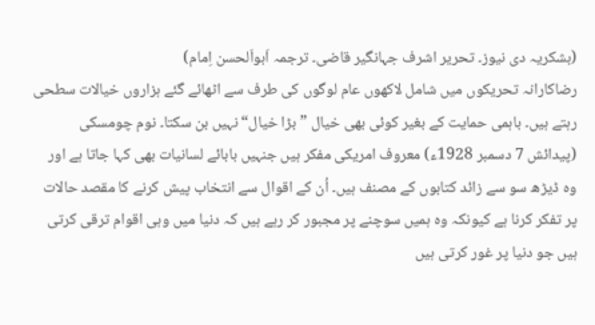(بشکریہ دی نیوز۔ تحریر اشرف جہانگیر قاضی۔ ترجمہ اَبواَلحسن اِمام)
رضاکارانہ تحریکوں میں شامل لاکھوں عام لوگوں کی طرف سے اٹھائے گئے ہزاروں خیالات سطحی رہتے ہیں۔ باہمی حمایت کے بغیر کوئی بھی خیال ”بڑا خیال“ نہیں بن سکتا۔ نوم چومسکی (پیدائش 7 دسمبر 1928ء) معروف امریکی مفکر ہیں جنہیں بابائے لسانیات بھی کہا جاتا ہے اور وہ ڈیڑھ سو سے زائد کتابوں کے مصنف ہیں۔ اُن کے اقوال سے انتخاب پیش کرنے کا مقصد حالات پر تفکر کرنا ہے کیونکہ وہ ہمیں سوچنے پر مجبور کر رہے ہیں کہ دنیا میں وہی اقوام ترقی کرتی ہیں جو دنیا پر غور کرتی ہیں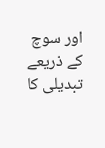اور سوچ کے ذریعے تبدیلی کا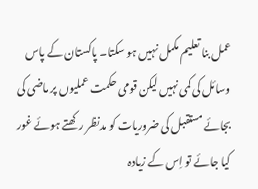عمل بنا تعلیم مکمل نہیں ہو سکتا۔ پاکستان کے پاس وسائل کی کمی نہیں لیکن قومی حکمت عملیوں پر ماضی کی بجائے مستقبل کی ضروریات کو مدنظر رکھتے ہوئے غور کیا جائے تو اِس کے زیادہ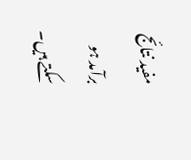مفید نتائج برآمد ہو سکتے ہیں۔